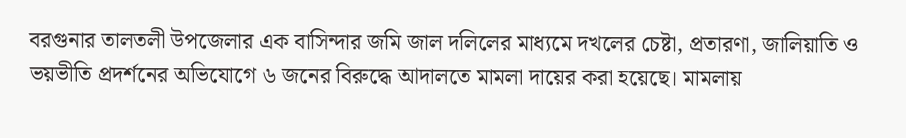বরগুনার তালতলী উপজেলার এক বাসিন্দার জমি জাল দলিলের মাধ্যমে দখলের চেষ্টা, প্রতারণা, জালিয়াতি ও ভয়ভীতি প্রদর্শনের অভিযোগে ৬ জনের বিরুদ্ধে আদালতে মামলা দায়ের করা হয়েছে। মামলায়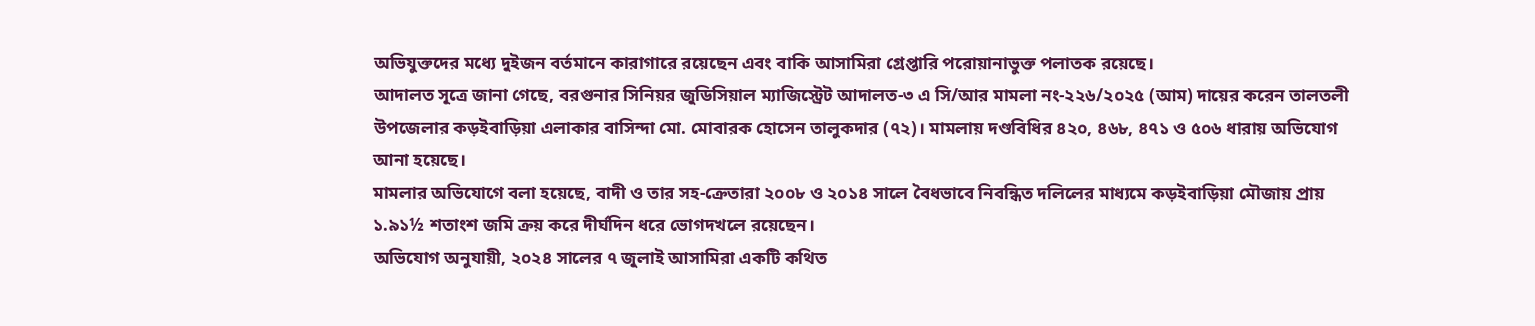অভিযুক্তদের মধ্যে দুইজন বর্তমানে কারাগারে রয়েছেন এবং বাকি আসামিরা গ্রেপ্তারি পরোয়ানাভুক্ত পলাতক রয়েছে।
আদালত সূত্রে জানা গেছে, বরগুনার সিনিয়র জুডিসিয়াল ম্যাজিস্ট্রেট আদালত-৩ এ সি/আর মামলা নং-২২৬/২০২৫ (আম) দায়ের করেন তালতলী উপজেলার কড়ইবাড়িয়া এলাকার বাসিন্দা মো. মোবারক হোসেন তালুকদার (৭২)। মামলায় দণ্ডবিধির ৪২০, ৪৬৮, ৪৭১ ও ৫০৬ ধারায় অভিযোগ আনা হয়েছে।
মামলার অভিযোগে বলা হয়েছে, বাদী ও তার সহ-ক্রেতারা ২০০৮ ও ২০১৪ সালে বৈধভাবে নিবন্ধিত দলিলের মাধ্যমে কড়ইবাড়িয়া মৌজায় প্রায় ১.৯১½ শতাংশ জমি ক্রয় করে দীর্ঘদিন ধরে ভোগদখলে রয়েছেন।
অভিযোগ অনুযায়ী, ২০২৪ সালের ৭ জুলাই আসামিরা একটি কথিত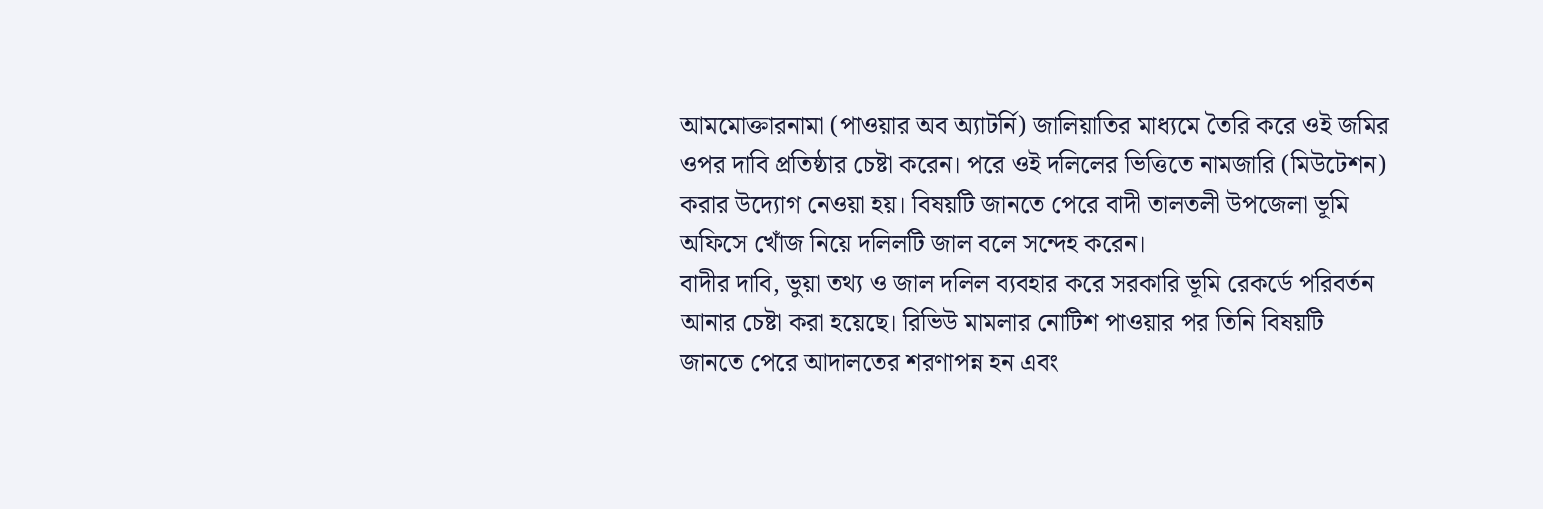আমমোক্তারনামা (পাওয়ার অব অ্যাটর্নি) জালিয়াতির মাধ্যমে তৈরি করে ওই জমির ওপর দাবি প্রতিষ্ঠার চেষ্টা করেন। পরে ওই দলিলের ভিত্তিতে নামজারি (মিউটেশন) করার উদ্যোগ নেওয়া হয়। বিষয়টি জানতে পেরে বাদী তালতলী উপজেলা ভূমি অফিসে খোঁজ নিয়ে দলিলটি জাল বলে সন্দেহ করেন।
বাদীর দাবি, ভুয়া তথ্য ও জাল দলিল ব্যবহার করে সরকারি ভূমি রেকর্ডে পরিবর্তন আনার চেষ্টা করা হয়েছে। রিভিউ মামলার নোটিশ পাওয়ার পর তিনি বিষয়টি জানতে পেরে আদালতের শরণাপন্ন হন এবং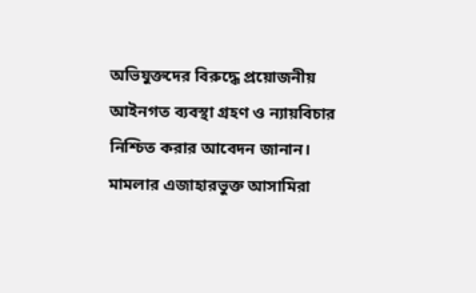অভিযুক্তদের বিরুদ্ধে প্রয়োজনীয় আইনগত ব্যবস্থা গ্রহণ ও ন্যায়বিচার নিশ্চিত করার আবেদন জানান।
মামলার এজাহারভুক্ত আসামিরা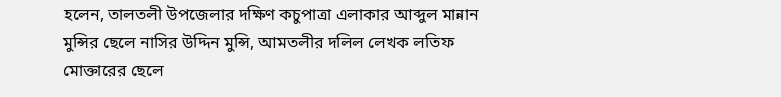হলেন, তালতলী উপজেলার দক্ষিণ কচুপাত্রা এলাকার আব্দুল মান্নান মুন্সির ছেলে নাসির উদ্দিন মুন্সি, আমতলীর দলিল লেখক লতিফ মোক্তারের ছেলে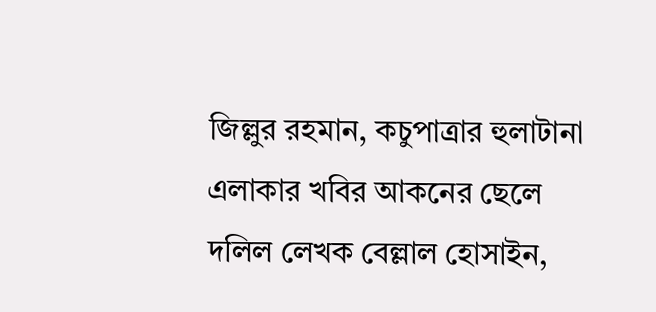জিল্লুর রহমান, কচুপাত্রার হুলাটানা এলাকার খবির আকনের ছেলে দলিল লেখক বেল্লাল হোসাইন,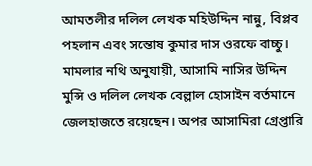আমতলীর দলিল লেখক মহিউদ্দিন নান্নু, বিপ্লব পহলান এবং সন্তোষ কুমার দাস ওরফে বাচ্চু।
মামলার নথি অনুযায়ী, আসামি নাসির উদ্দিন মুন্সি ও দলিল লেখক বেল্লাল হোসাইন বর্তমানে জেলহাজতে রয়েছেন। অপর আসামিরা গ্রেপ্তারি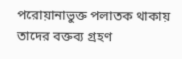পরোয়ানাভুক্ত পলাতক থাকায় তাদের বক্তব্য গ্রহণ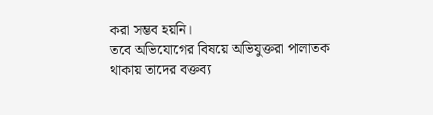করা সম্ভব হয়নি।
তবে অভিযোগের বিষয়ে অভিযুক্তরা পালাতক থাকায় তাদের বক্তব্য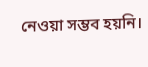নেওয়া সম্ভব হয়নি।